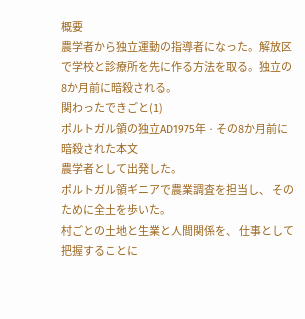概要
農学者から独立運動の指導者になった。解放区で学校と診療所を先に作る方法を取る。独立の8か月前に暗殺される。
関わったできごと(1)
ポルトガル領の独立AD1975年 · その8か月前に暗殺された本文
農学者として出発した。
ポルトガル領ギニアで農業調査を担当し、 そのために全土を歩いた。
村ごとの土地と生業と人間関係を、 仕事として把握することに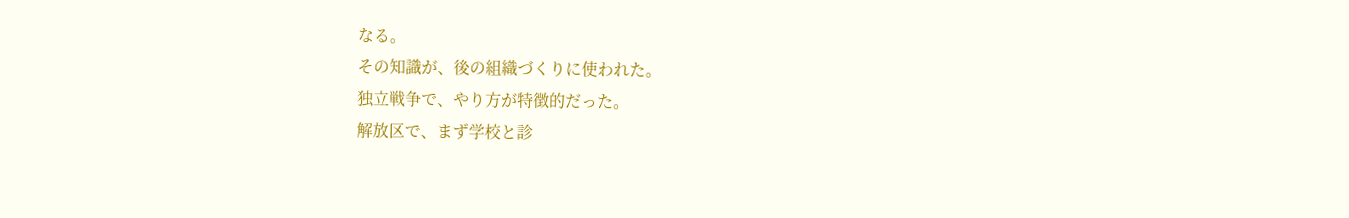なる。
その知識が、後の組織づくりに使われた。
独立戦争で、やり方が特徴的だった。
解放区で、まず学校と診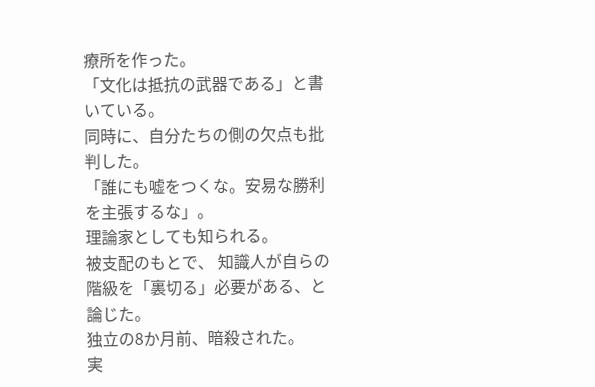療所を作った。
「文化は抵抗の武器である」と書いている。
同時に、自分たちの側の欠点も批判した。
「誰にも嘘をつくな。安易な勝利を主張するな」。
理論家としても知られる。
被支配のもとで、 知識人が自らの階級を「裏切る」必要がある、と論じた。
独立の8か月前、暗殺された。
実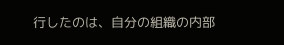行したのは、自分の組織の内部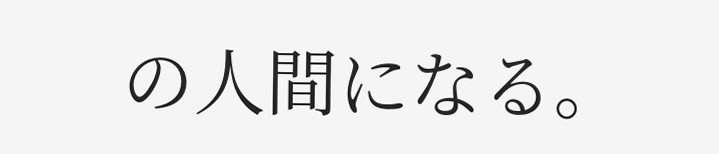の人間になる。